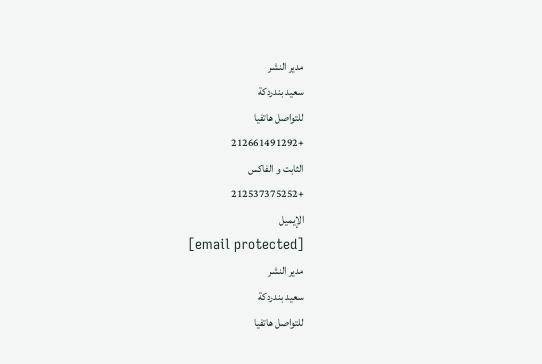مدير النشر
سعيد بندردكة
للتواصل هاتفيا
+212661491292
الثابت و الفاكس
+212537375252
الإيميل
[email protected]
مدير النشر
سعيد بندردكة
للتواصل هاتفيا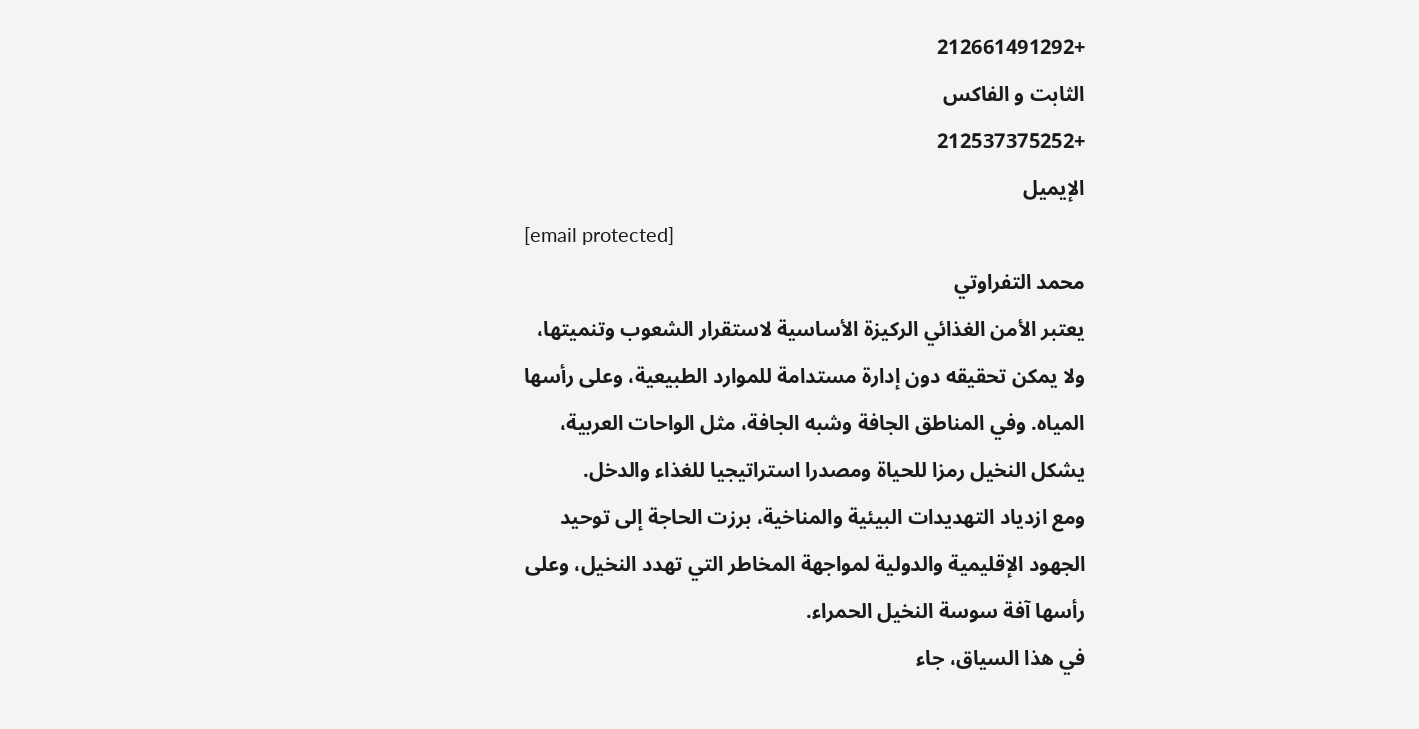+212661491292
الثابت و الفاكس
+212537375252
الإيميل
[email protected]
محمد التفراوتي
يعتبر الأمن الغذائي الركيزة الأساسية لاستقرار الشعوب وتنميتها، ولا يمكن تحقيقه دون إدارة مستدامة للموارد الطبيعية، وعلى رأسها المياه. وفي المناطق الجافة وشبه الجافة، مثل الواحات العربية، يشكل النخيل رمزا للحياة ومصدرا استراتيجيا للغذاء والدخل.
ومع ازدياد التهديدات البيئية والمناخية، برزت الحاجة إلى توحيد الجهود الإقليمية والدولية لمواجهة المخاطر التي تهدد النخيل، وعلى رأسها آفة سوسة النخيل الحمراء.
في هذا السياق، جاء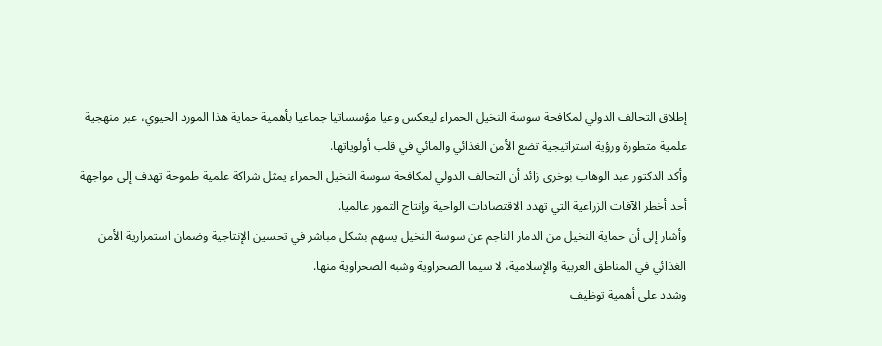إطلاق التحالف الدولي لمكافحة سوسة النخيل الحمراء ليعكس وعيا مؤسساتيا جماعيا بأهمية حماية هذا المورد الحيوي، عبر منهجية علمية متطورة ورؤية استراتيجية تضع الأمن الغذائي والمائي في قلب أولوياتها.
وأكد الدكتور عبد الوهاب بوخرى زائد أن التحالف الدولي لمكافحة سوسة النخيل الحمراء يمثل شراكة علمية طموحة تهدف إلى مواجهة أحد أخطر الآفات الزراعية التي تهدد الاقتصادات الواحية وإنتاج التمور عالميا.
وأشار إلى أن حماية النخيل من الدمار الناجم عن سوسة النخيل يسهم بشكل مباشر في تحسين الإنتاجية وضمان استمرارية الأمن الغذائي في المناطق العربية والإسلامية، لا سيما الصحراوية وشبه الصحراوية منها.
وشدد على أهمية توظيف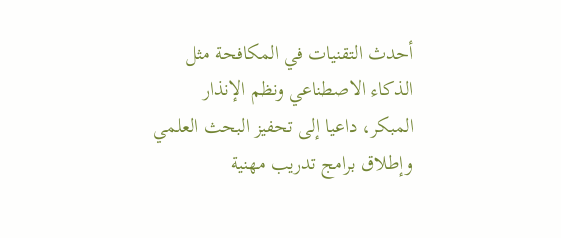أحدث التقنيات في المكافحة مثل الذكاء الاصطناعي ونظم الإنذار المبكر، داعيا إلى تحفيز البحث العلمي وإطلاق برامج تدريب مهنية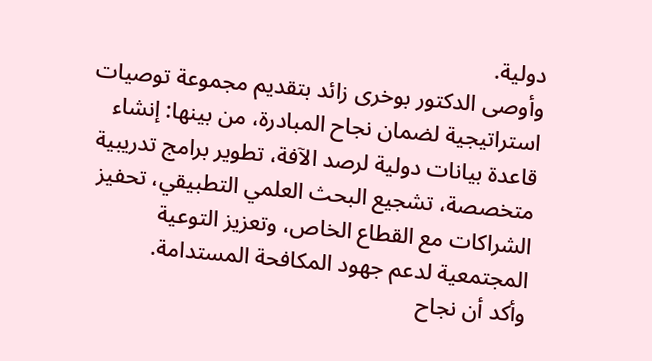دولية.
وأوصى الدكتور بوخرى زائد بتقديم مجموعة توصيات استراتيجية لضمان نجاح المبادرة، من بينها: إنشاء قاعدة بيانات دولية لرصد الآفة، تطوير برامج تدريبية متخصصة، تشجيع البحث العلمي التطبيقي، تحفيز الشراكات مع القطاع الخاص، وتعزيز التوعية المجتمعية لدعم جهود المكافحة المستدامة.
وأكد أن نجاح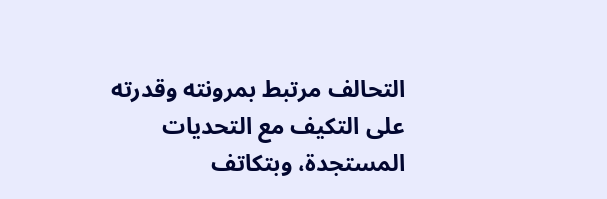التحالف مرتبط بمرونته وقدرته على التكيف مع التحديات المستجدة، وبتكاتف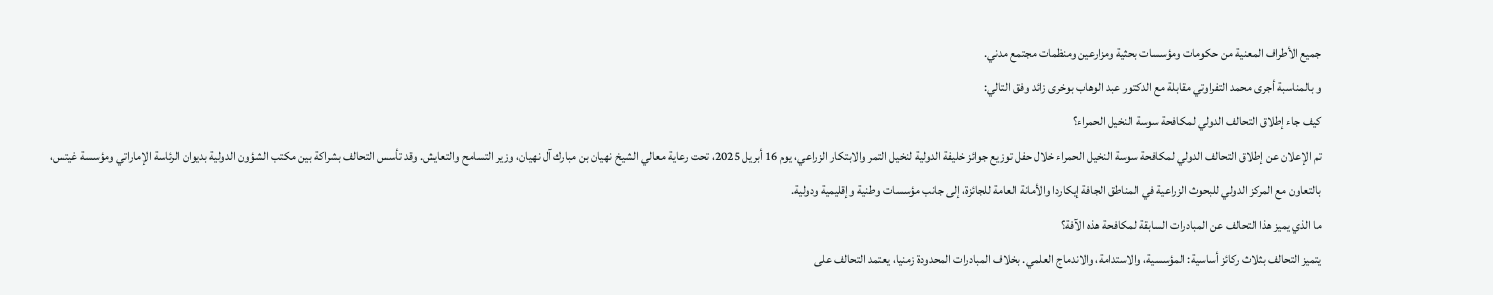جميع الأطراف المعنية من حكومات ومؤسسات بحثية ومزارعين ومنظمات مجتمع مدني.
و بالمناسبة أجرى محمد التفراوتي مقابلة مع الدكتور عبد الوهاب بوخرى زائد وفق التالي:
كيف جاء إطلاق التحالف الدولي لمكافحة سوسة النخيل الحمراء؟
تم الإعلان عن إطلاق التحالف الدولي لمكافحة سوسة النخيل الحمراء خلال حفل توزيع جوائز خليفة الدولية لنخيل التمر والابتكار الزراعي، يوم 16 أبريل 2025، تحت رعاية معالي الشيخ نهيان بن مبارك آل نهيان، وزير التسامح والتعايش. وقد تأسس التحالف بشراكة بين مكتب الشؤون الدولية بديوان الرئاسة الإماراتي ومؤسسة غيتس، بالتعاون مع المركز الدولي للبحوث الزراعية في المناطق الجافة إيكاردا والأمانة العامة للجائزة، إلى جانب مؤسسات وطنية وإقليمية ودولية.
ما الذي يميز هذا التحالف عن المبادرات السابقة لمكافحة هذه الآفة؟
يتميز التحالف بثلاث ركائز أساسية: المؤسسية، والاستدامة، والاندماج العلمي. بخلاف المبادرات المحدودة زمنيا، يعتمد التحالف على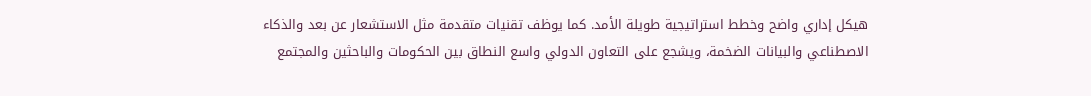هيكل إداري واضح وخطط استراتيجية طويلة الأمد. كما يوظف تقنيات متقدمة مثل الاستشعار عن بعد والذكاء الاصطناعي والبيانات الضخمة، ويشجع على التعاون الدولي واسع النطاق بين الحكومات والباحثين والمجتمع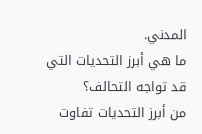المدني.
ما هي أبرز التحديات التي قد تواجه التحالف؟
من أبرز التحديات تفاوت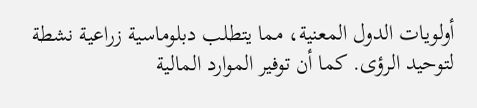أولويات الدول المعنية، مما يتطلب دبلوماسية زراعية نشطة لتوحيد الرؤى. كما أن توفير الموارد المالية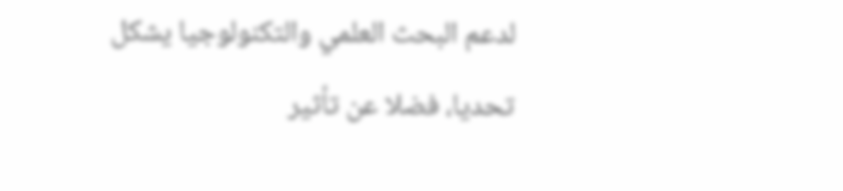لدعم البحث العلمي والتكنولوجيا يشكل تحديا، فضلا عن تأثير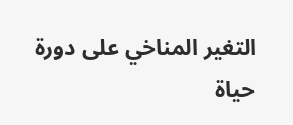التغير المناخي على دورة حياة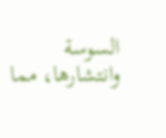السوسة وانتشارها، مما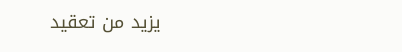يزيد من تعقيد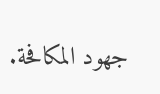جهود المكافحة.